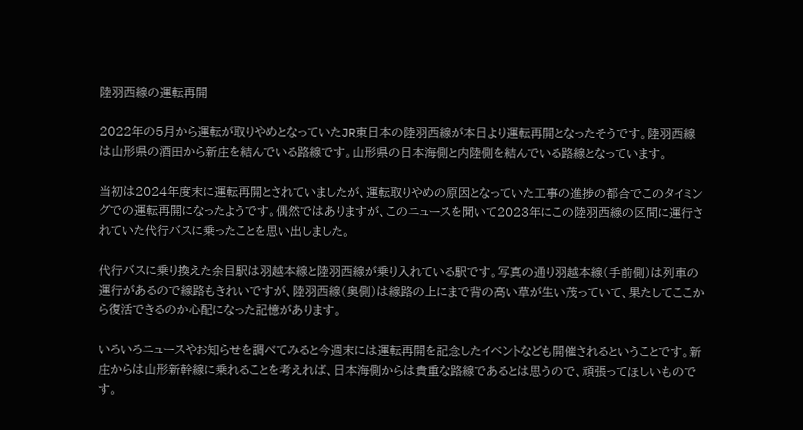陸羽西線の運転再開

2022年の5月から運転が取りやめとなっていたJR東日本の陸羽西線が本日より運転再開となったそうです。陸羽西線は山形県の酒田から新庄を結んでいる路線です。山形県の日本海側と内陸側を結んでいる路線となっています。

当初は2024年度末に運転再開とされていましたが、運転取りやめの原因となっていた工事の進捗の都合でこのタイミングでの運転再開になったようです。偶然ではありますが、このニュースを聞いて2023年にこの陸羽西線の区間に運行されていた代行バスに乗ったことを思い出しました。

代行バスに乗り換えた余目駅は羽越本線と陸羽西線が乗り入れている駅です。写真の通り羽越本線(手前側)は列車の運行があるので線路もきれいですが、陸羽西線(奥側)は線路の上にまで背の高い草が生い茂っていて、果たしてここから復活できるのか心配になった記憶があります。

いろいろニュースやお知らせを調べてみると今週末には運転再開を記念したイベントなども開催されるということです。新庄からは山形新幹線に乗れることを考えれば、日本海側からは貴重な路線であるとは思うので、頑張ってほしいものです。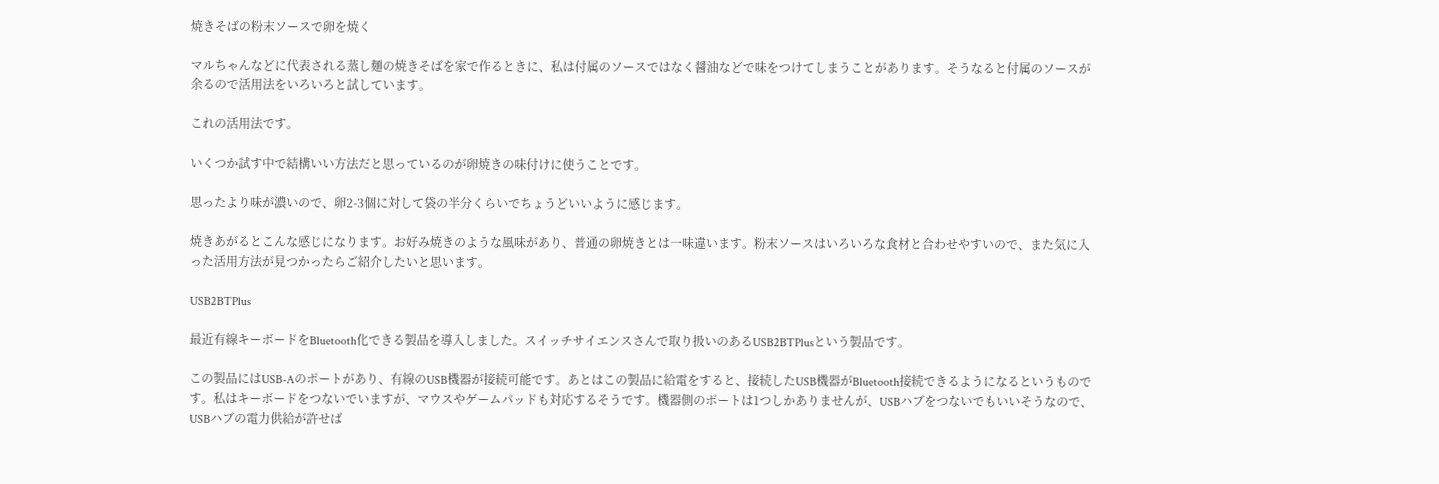焼きそばの粉末ソースで卵を焼く

マルちゃんなどに代表される蒸し麺の焼きそばを家で作るときに、私は付属のソースではなく醤油などで味をつけてしまうことがあります。そうなると付属のソースが余るので活用法をいろいろと試しています。

これの活用法です。

いくつか試す中で結構いい方法だと思っているのが卵焼きの味付けに使うことです。

思ったより味が濃いので、卵2-3個に対して袋の半分くらいでちょうどいいように感じます。

焼きあがるとこんな感じになります。お好み焼きのような風味があり、普通の卵焼きとは一味違います。粉末ソースはいろいろな食材と合わせやすいので、また気に入った活用方法が見つかったらご紹介したいと思います。

USB2BTPlus

最近有線キーボードをBluetooth化できる製品を導入しました。スイッチサイエンスさんで取り扱いのあるUSB2BTPlusという製品です。

この製品にはUSB-Aのポートがあり、有線のUSB機器が接続可能です。あとはこの製品に給電をすると、接続したUSB機器がBluetooth接続できるようになるというものです。私はキーボードをつないでいますが、マウスやゲームパッドも対応するそうです。機器側のポートは1つしかありませんが、USBハブをつないでもいいそうなので、USBハブの電力供給が許せば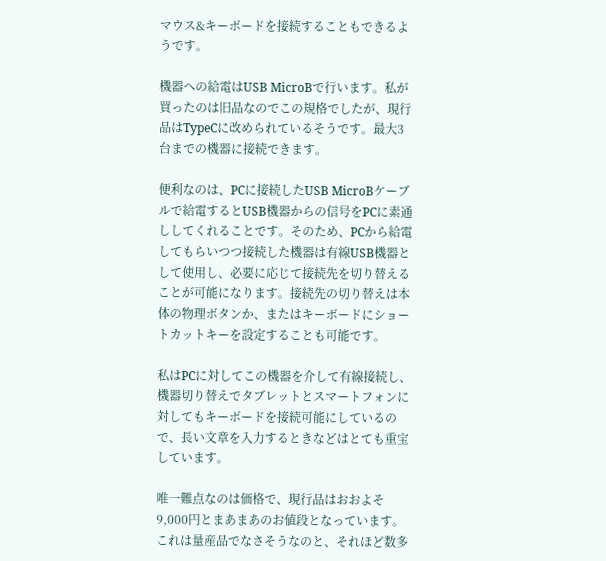マウス&キーボードを接続することもできるようです。

機器への給電はUSB MicroBで行います。私が買ったのは旧品なのでこの規格でしたが、現行品はTypeCに改められているそうです。最大3台までの機器に接続できます。

便利なのは、PCに接続したUSB MicroBケーブルで給電するとUSB機器からの信号をPCに素通ししてくれることです。そのため、PCから給電してもらいつつ接続した機器は有線USB機器として使用し、必要に応じて接続先を切り替えることが可能になります。接続先の切り替えは本体の物理ボタンか、またはキーボードにショートカットキーを設定することも可能です。

私はPCに対してこの機器を介して有線接続し、機器切り替えでタブレットとスマートフォンに対してもキーボードを接続可能にしているので、長い文章を入力するときなどはとても重宝しています。

唯一難点なのは価格で、現行品はおおよそ9,000円とまあまあのお値段となっています。これは量産品でなさそうなのと、それほど数多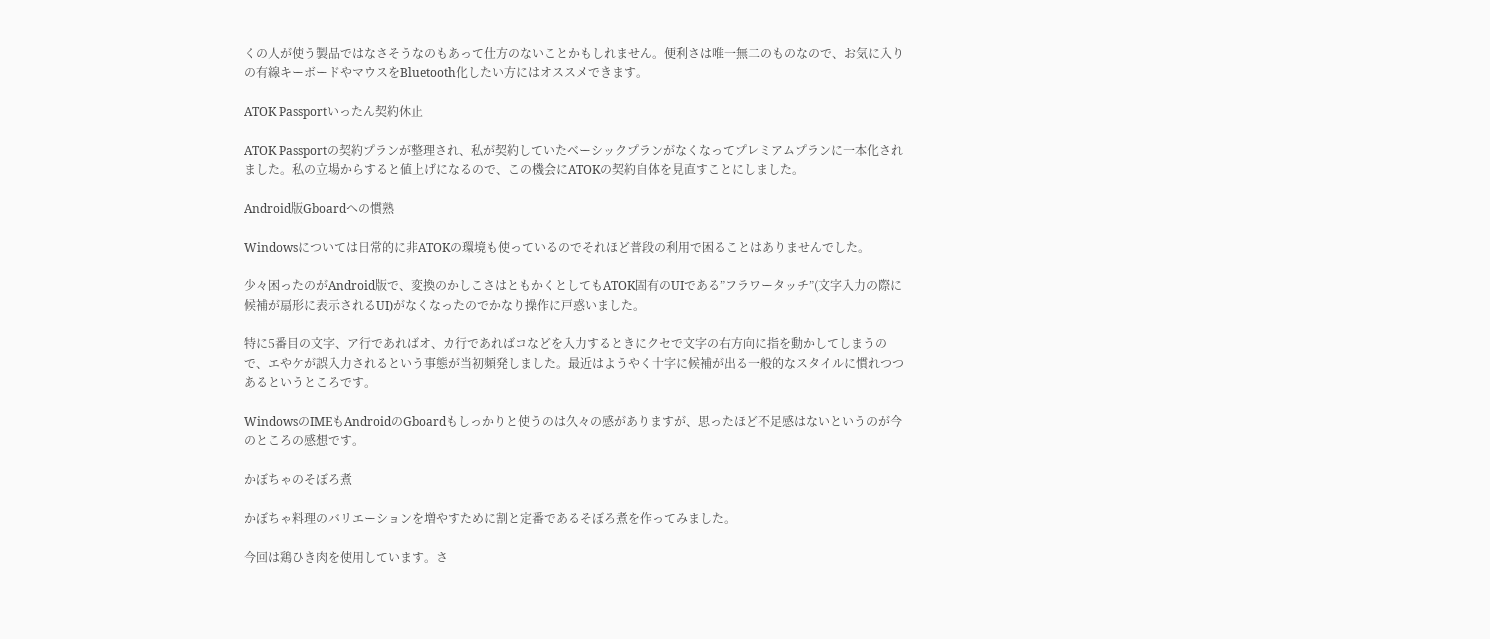くの人が使う製品ではなさそうなのもあって仕方のないことかもしれません。便利さは唯一無二のものなので、お気に入りの有線キーボードやマウスをBluetooth化したい方にはオススメできます。

ATOK Passportいったん契約休止

ATOK Passportの契約プランが整理され、私が契約していたベーシックプランがなくなってプレミアムプランに一本化されました。私の立場からすると値上げになるので、この機会にATOKの契約自体を見直すことにしました。

Android版Gboardへの慣熟

Windowsについては日常的に非ATOKの環境も使っているのでそれほど普段の利用で困ることはありませんでした。

少々困ったのがAndroid版で、変換のかしこさはともかくとしてもATOK固有のUIである”フラワータッチ”(文字入力の際に候補が扇形に表示されるUI)がなくなったのでかなり操作に戸惑いました。

特に5番目の文字、ア行であればオ、カ行であればコなどを入力するときにクセで文字の右方向に指を動かしてしまうので、エやケが誤入力されるという事態が当初頻発しました。最近はようやく十字に候補が出る一般的なスタイルに慣れつつあるというところです。

WindowsのIMEもAndroidのGboardもしっかりと使うのは久々の感がありますが、思ったほど不足感はないというのが今のところの感想です。

かぼちゃのそぼろ煮

かぼちゃ料理のバリエーションを増やすために割と定番であるそぼろ煮を作ってみました。

今回は鶏ひき肉を使用しています。さ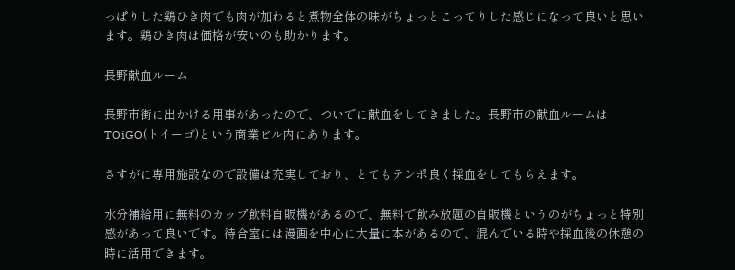っぱりした鶏ひき肉でも肉が加わると煮物全体の味がちょっとこってりした感じになって良いと思います。鶏ひき肉は価格が安いのも助かります。

長野献血ルーム

長野市街に出かける用事があったので、ついでに献血をしてきました。長野市の献血ルームはTOiGO(トイーゴ)という商業ビル内にあります。

さすがに専用施設なので設備は充実しており、とてもテンポ良く採血をしてもらえます。

水分補給用に無料のカップ飲料自販機があるので、無料で飲み放題の自販機というのがちょっと特別感があって良いです。待合室には漫画を中心に大量に本があるので、混んでいる時や採血後の休憩の時に活用できます。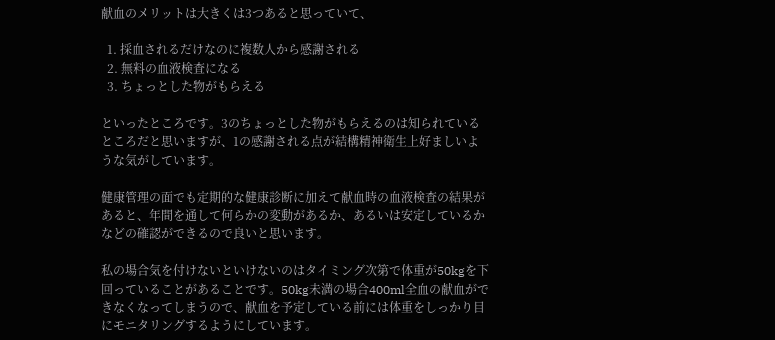献血のメリットは大きくは3つあると思っていて、

  1. 採血されるだけなのに複数人から感謝される
  2. 無料の血液検査になる
  3. ちょっとした物がもらえる

といったところです。3のちょっとした物がもらえるのは知られているところだと思いますが、1の感謝される点が結構精神衛生上好ましいような気がしています。

健康管理の面でも定期的な健康診断に加えて献血時の血液検査の結果があると、年間を通して何らかの変動があるか、あるいは安定しているかなどの確認ができるので良いと思います。

私の場合気を付けないといけないのはタイミング次第で体重が50kgを下回っていることがあることです。50kg未満の場合400ml全血の献血ができなくなってしまうので、献血を予定している前には体重をしっかり目にモニタリングするようにしています。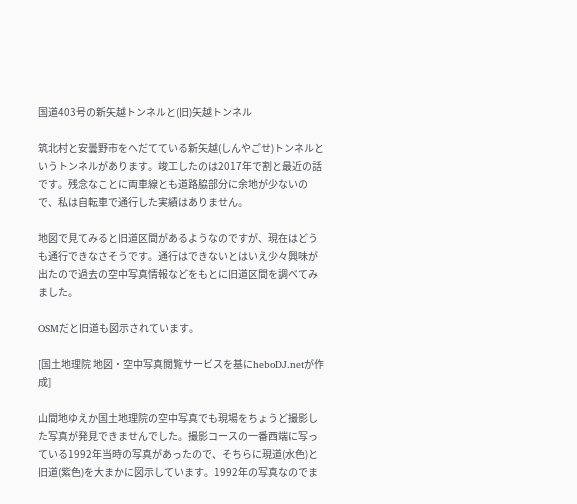国道403号の新矢越トンネルと(旧)矢越トンネル

筑北村と安曇野市をへだてている新矢越(しんやごせ)トンネルというトンネルがあります。竣工したのは2017年で割と最近の話です。残念なことに両車線とも道路脇部分に余地が少ないので、私は自転車で通行した実績はありません。

地図で見てみると旧道区間があるようなのですが、現在はどうも通行できなさそうです。通行はできないとはいえ少々興味が出たので過去の空中写真情報などをもとに旧道区間を調べてみました。

OSMだと旧道も図示されています。

[国土地理院 地図・空中写真閲覧サービスを基にheboDJ.netが作成]

山間地ゆえか国土地理院の空中写真でも現場をちょうど撮影した写真が発見できませんでした。撮影コースの一番西端に写っている1992年当時の写真があったので、そちらに現道(水色)と旧道(紫色)を大まかに図示しています。1992年の写真なのでま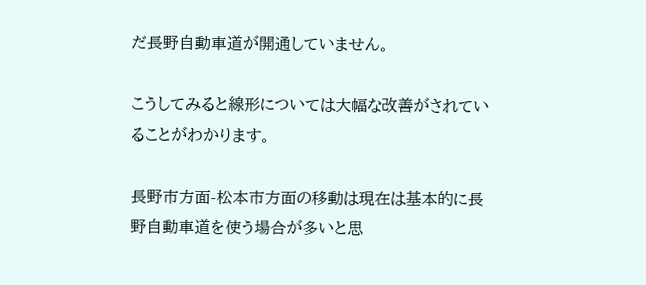だ長野自動車道が開通していません。

こうしてみると線形については大幅な改善がされていることがわかります。

長野市方面-松本市方面の移動は現在は基本的に長野自動車道を使う場合が多いと思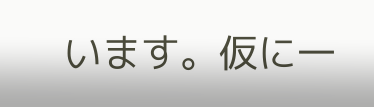います。仮に一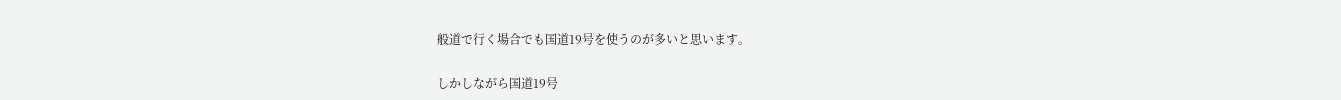般道で行く場合でも国道19号を使うのが多いと思います。

しかしながら国道19号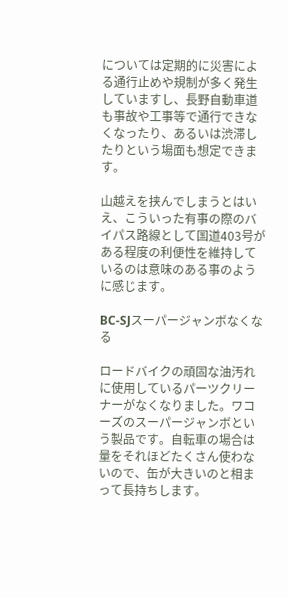については定期的に災害による通行止めや規制が多く発生していますし、長野自動車道も事故や工事等で通行できなくなったり、あるいは渋滞したりという場面も想定できます。

山越えを挟んでしまうとはいえ、こういった有事の際のバイパス路線として国道403号がある程度の利便性を維持しているのは意味のある事のように感じます。

BC-SJスーパージャンボなくなる

ロードバイクの頑固な油汚れに使用しているパーツクリーナーがなくなりました。ワコーズのスーパージャンボという製品です。自転車の場合は量をそれほどたくさん使わないので、缶が大きいのと相まって長持ちします。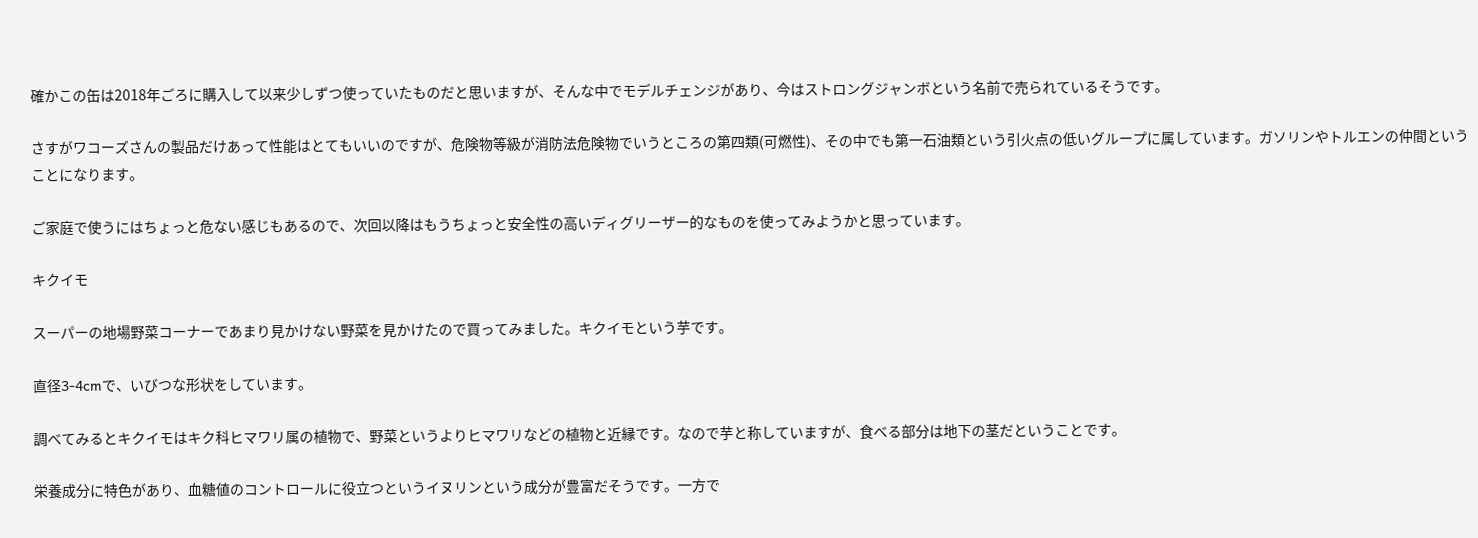確かこの缶は2018年ごろに購入して以来少しずつ使っていたものだと思いますが、そんな中でモデルチェンジがあり、今はストロングジャンボという名前で売られているそうです。

さすがワコーズさんの製品だけあって性能はとてもいいのですが、危険物等級が消防法危険物でいうところの第四類(可燃性)、その中でも第一石油類という引火点の低いグループに属しています。ガソリンやトルエンの仲間ということになります。

ご家庭で使うにはちょっと危ない感じもあるので、次回以降はもうちょっと安全性の高いディグリーザー的なものを使ってみようかと思っています。

キクイモ

スーパーの地場野菜コーナーであまり見かけない野菜を見かけたので買ってみました。キクイモという芋です。

直径3-4cmで、いびつな形状をしています。

調べてみるとキクイモはキク科ヒマワリ属の植物で、野菜というよりヒマワリなどの植物と近縁です。なので芋と称していますが、食べる部分は地下の茎だということです。

栄養成分に特色があり、血糖値のコントロールに役立つというイヌリンという成分が豊富だそうです。一方で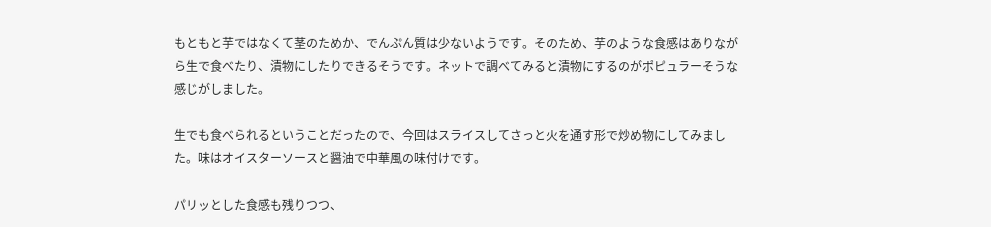もともと芋ではなくて茎のためか、でんぷん質は少ないようです。そのため、芋のような食感はありながら生で食べたり、漬物にしたりできるそうです。ネットで調べてみると漬物にするのがポピュラーそうな感じがしました。

生でも食べられるということだったので、今回はスライスしてさっと火を通す形で炒め物にしてみました。味はオイスターソースと醤油で中華風の味付けです。

パリッとした食感も残りつつ、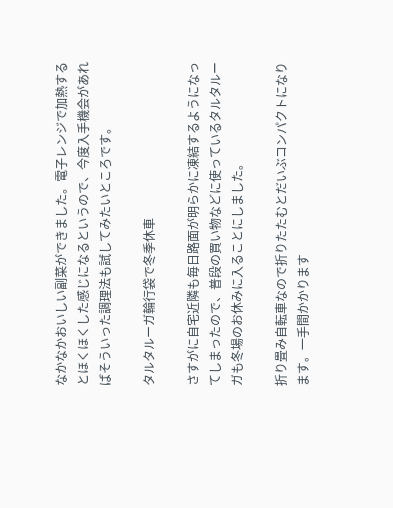なかなかおいしい副菜ができました。電子レンジで加熱するとほくほくした感じになるというので、今度入手機会があればそういった調理法も試してみたいところです。

タルタルーガ輪行袋で冬季休車

さすがに自宅近隣も毎日路面が明らかに凍結するようになってしまったので、普段の買い物などに使っているタルタルーガも冬場のお休みに入ることにしました。

折り畳み自転車なので折りたたむとだいぶコンパクトになります。一手間かかります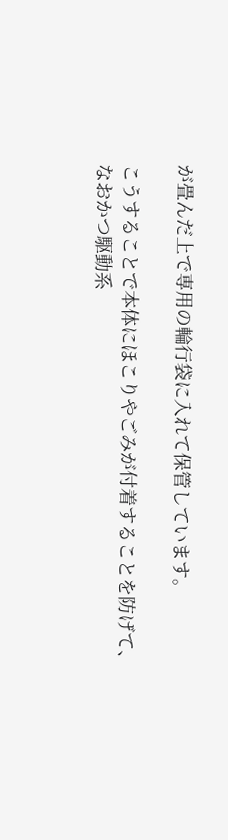が畳んだ上で専用の輪行袋に入れて保管しています。

こうすることで本体にほこりやごみが付着することを防げて、なおかつ駆動系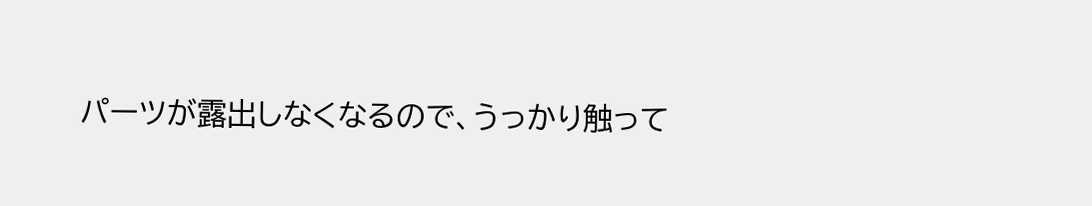パーツが露出しなくなるので、うっかり触って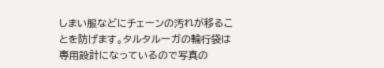しまい服などにチェーンの汚れが移ることを防げます。タルタルーガの輪行袋は専用設計になっているので写真の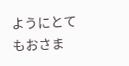ようにとてもおさま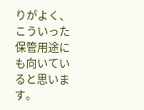りがよく、こういった保管用途にも向いていると思います。